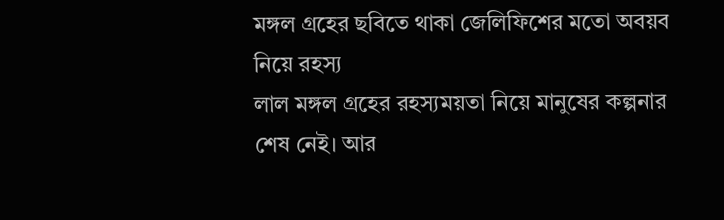মঙ্গল গ্রহের ছবিতে থাকা জেলিফিশের মতো অবয়ব নিয়ে রহস্য
লাল মঙ্গল গ্রহের রহস্যময়তা নিয়ে মানুষের কল্পনার শেষ নেই। আর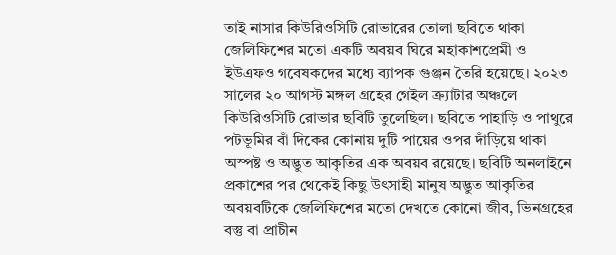তাই নাসার কিউরিওসিটি রোভারের তোলা ছবিতে থাকা জেলিফিশের মতো একটি অবয়ব ঘিরে মহাকাশপ্রেমী ও ইউএফও গবেষকদের মধ্যে ব্যাপক গুঞ্জন তৈরি হয়েছে। ২০২৩ সালের ২০ আগস্ট মঙ্গল গ্রহের গেইল ক্র্যাটার অঞ্চলে কিউরিওসিটি রোভার ছবিটি তুলেছিল। ছবিতে পাহাড়ি ও পাথুরে পটভূমির বাঁ দিকের কোনায় দুটি পায়ের ওপর দাঁড়িয়ে থাকা অস্পষ্ট ও অদ্ভুত আকৃতির এক অবয়ব রয়েছে। ছবিটি অনলাইনে প্রকাশের পর থেকেই কিছু উৎসাহী মানুষ অদ্ভুত আকৃতির অবয়বটিকে জেলিফিশের মতো দেখতে কোনো জীব, ভিনগ্রহের বস্তু বা প্রাচীন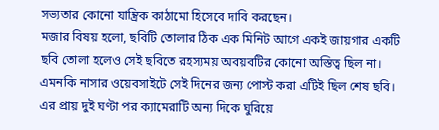সভ্যতার কোনো যান্ত্রিক কাঠামো হিসেবে দাবি করছেন।
মজার বিষয় হলো, ছবিটি তোলার ঠিক এক মিনিট আগে একই জায়গার একটি ছবি তোলা হলেও সেই ছবিতে রহস্যময় অবয়বটির কোনো অস্তিত্ব ছিল না। এমনকি নাসার ওয়েবসাইটে সেই দিনের জন্য পোস্ট করা এটিই ছিল শেষ ছবি। এর প্রায় দুই ঘণ্টা পর ক্যামেরাটি অন্য দিকে ঘুরিয়ে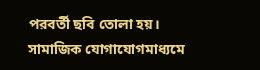পরবর্তী ছবি তোলা হয়। সামাজিক যোগাযোগমাধ্যমে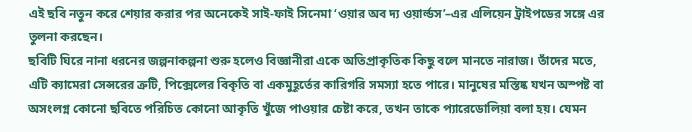এই ছবি নতুন করে শেয়ার করার পর অনেকেই সাই-ফাই সিনেমা ‘ওয়ার অব দ্য ওয়ার্ল্ডস’–এর এলিয়েন ট্রাইপডের সঙ্গে এর তুলনা করছেন।
ছবিটি ঘিরে নানা ধরনের জল্পনাকল্পনা শুরু হলেও বিজ্ঞানীরা একে অতিপ্রাকৃতিক কিছু বলে মানতে নারাজ। তাঁদের মতে, এটি ক্যামেরা সেন্সরের ত্রুটি, পিক্সেলের বিকৃতি বা একমুহূর্তের কারিগরি সমস্যা হতে পারে। মানুষের মস্তিষ্ক যখন অস্পষ্ট বা অসংলগ্ন কোনো ছবিতে পরিচিত কোনো আকৃতি খুঁজে পাওয়ার চেষ্টা করে, তখন তাকে প্যারেডোলিয়া বলা হয়। যেমন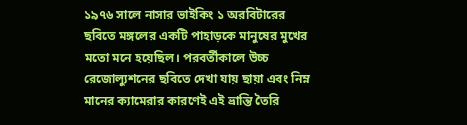১৯৭৬ সালে নাসার ভাইকিং ১ অরবিটারের ছবিতে মঙ্গলের একটি পাহাড়কে মানুষের মুখের মতো মনে হয়েছিল। পরবর্তীকালে উচ্চ রেজোল্যুশনের ছবিতে দেখা যায় ছায়া এবং নিম্ন মানের ক্যামেরার কারণেই এই ভ্রান্তি তৈরি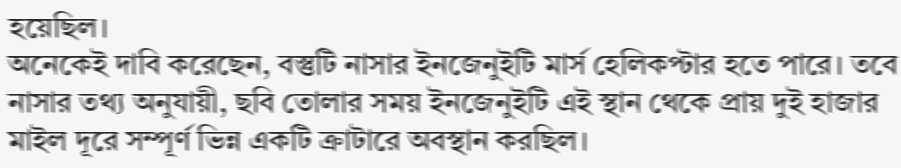হয়েছিল।
অনেকেই দাবি করেছেন, বস্তুটি নাসার ইনজেনুইটি মার্স হেলিকপ্টার হতে পারে। তবে নাসার তথ্য অনুযায়ী, ছবি তোলার সময় ইনজেনুইটি এই স্থান থেকে প্রায় দুই হাজার মাইল দূরে সম্পূর্ণ ভিন্ন একটি ক্রাটারে অবস্থান করছিল।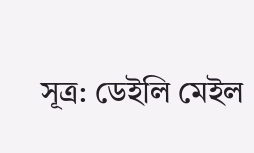সূত্র: ডেইলি মেইল